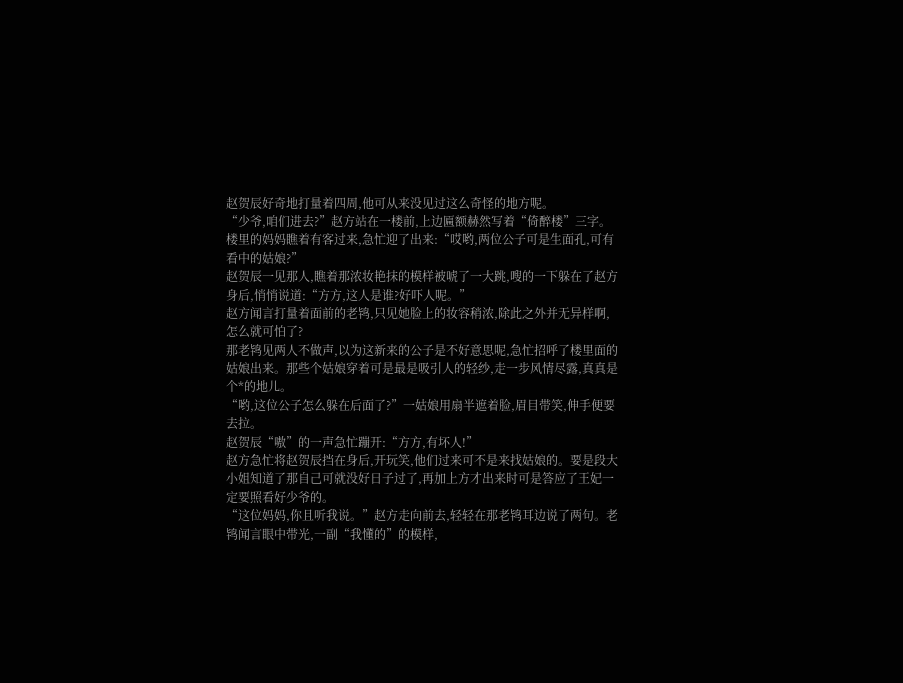赵贺辰好奇地打量着四周,他可从来没见过这么奇怪的地方呢。
“少爷,咱们进去?”赵方站在一楼前,上边匾额赫然写着“倚醉楼”三字。
楼里的妈妈瞧着有客过来,急忙迎了出来:“哎哟,两位公子可是生面孔,可有看中的姑娘?”
赵贺辰一见那人,瞧着那浓妆艳抹的模样被唬了一大跳,嗖的一下躲在了赵方身后,悄悄说道:“方方,这人是谁?好吓人呢。”
赵方闻言打量着面前的老鸨,只见她脸上的妆容稍浓,除此之外并无异样啊,怎么就可怕了?
那老鸨见两人不做声,以为这新来的公子是不好意思呢,急忙招呼了楼里面的姑娘出来。那些个姑娘穿着可是最是吸引人的轻纱,走一步风情尽露,真真是个*的地儿。
“哟,这位公子怎么躲在后面了?”一姑娘用扇半遮着脸,眉目带笑,伸手便要去拉。
赵贺辰“嗷”的一声急忙蹦开:“方方,有坏人!”
赵方急忙将赵贺辰挡在身后,开玩笑,他们过来可不是来找姑娘的。要是段大小姐知道了那自己可就没好日子过了,再加上方才出来时可是答应了王妃一定要照看好少爷的。
“这位妈妈,你且听我说。”赵方走向前去,轻轻在那老鸨耳边说了两句。老鸨闻言眼中带光,一副“我懂的”的模样,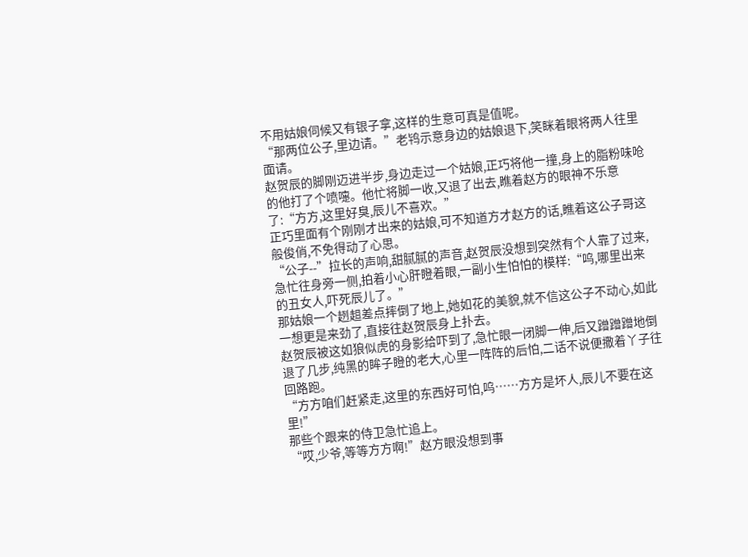不用姑娘伺候又有银子拿,这样的生意可真是值呢。
“那两位公子,里边请。”老鸨示意身边的姑娘退下,笑眯着眼将两人往里面请。
赵贺辰的脚刚迈进半步,身边走过一个姑娘,正巧将他一撞,身上的脂粉味呛的他打了个喷嚏。他忙将脚一收,又退了出去,瞧着赵方的眼神不乐意了:“方方,这里好臭,辰儿不喜欢。”
正巧里面有个刚刚才出来的姑娘,可不知道方才赵方的话,瞧着这公子哥这般俊俏,不免得动了心思。
“公子--”拉长的声响,甜腻腻的声音,赵贺辰没想到突然有个人靠了过来,急忙往身旁一侧,拍着小心肝瞪着眼,一副小生怕怕的模样:“呜,哪里出来的丑女人,吓死辰儿了。”
那姑娘一个趔趄差点摔倒了地上,她如花的美貌,就不信这公子不动心,如此一想更是来劲了,直接往赵贺辰身上扑去。
赵贺辰被这如狼似虎的身影给吓到了,急忙眼一闭脚一伸,后又蹭蹭蹭地倒退了几步,纯黑的眸子瞪的老大,心里一阵阵的后怕,二话不说便撒着丫子往回路跑。
“方方咱们赶紧走,这里的东西好可怕,呜……方方是坏人,辰儿不要在这里!”
那些个跟来的侍卫急忙追上。
“哎,少爷,等等方方啊!”赵方眼没想到事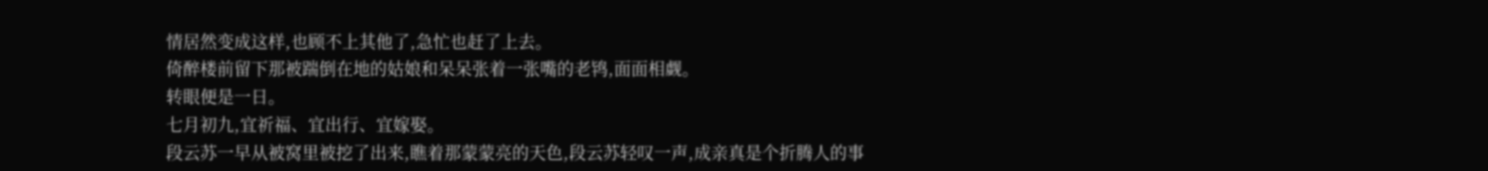情居然变成这样,也顾不上其他了,急忙也赶了上去。
倚醉楼前留下那被踹倒在地的姑娘和呆呆张着一张嘴的老鸨,面面相觑。
转眼便是一日。
七月初九,宜祈福、宜出行、宜嫁娶。
段云苏一早从被窝里被挖了出来,瞧着那蒙蒙亮的天色,段云苏轻叹一声,成亲真是个折腾人的事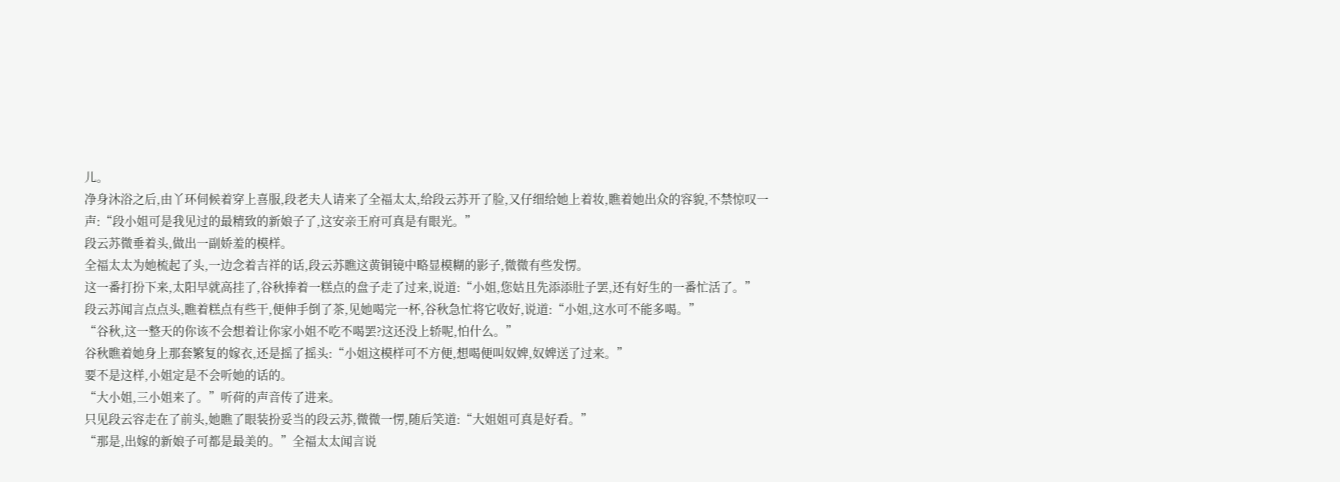儿。
净身沐浴之后,由丫环伺候着穿上喜服,段老夫人请来了全福太太,给段云苏开了脸,又仔细给她上着妆,瞧着她出众的容貌,不禁惊叹一声:“段小姐可是我见过的最精致的新娘子了,这安亲王府可真是有眼光。”
段云苏微垂着头,做出一副娇羞的模样。
全福太太为她梳起了头,一边念着吉祥的话,段云苏瞧这黄铜镜中略显模糊的影子,微微有些发愣。
这一番打扮下来,太阳早就高挂了,谷秋捧着一糕点的盘子走了过来,说道:“小姐,您姑且先添添肚子罢,还有好生的一番忙活了。”
段云苏闻言点点头,瞧着糕点有些干,便伸手倒了茶,见她喝完一杯,谷秋急忙将它收好,说道:“小姐,这水可不能多喝。”
“谷秋,这一整天的你该不会想着让你家小姐不吃不喝罢?这还没上轿呢,怕什么。”
谷秋瞧着她身上那套繁复的嫁衣,还是摇了摇头:“小姐这模样可不方便,想喝便叫奴婢,奴婢送了过来。”
要不是这样,小姐定是不会听她的话的。
“大小姐,三小姐来了。”听荷的声音传了进来。
只见段云容走在了前头,她瞧了眼装扮妥当的段云苏,微微一愣,随后笑道:“大姐姐可真是好看。”
“那是,出嫁的新娘子可都是最美的。”全福太太闻言说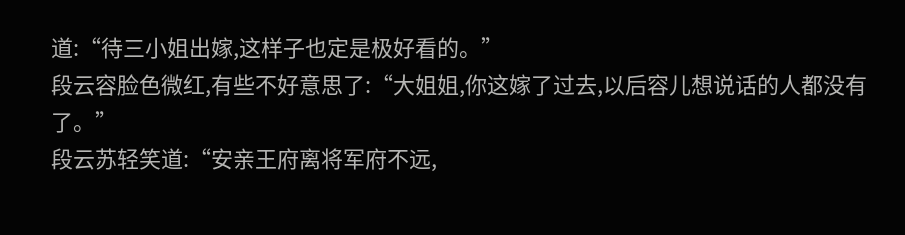道:“待三小姐出嫁,这样子也定是极好看的。”
段云容脸色微红,有些不好意思了:“大姐姐,你这嫁了过去,以后容儿想说话的人都没有了。”
段云苏轻笑道:“安亲王府离将军府不远,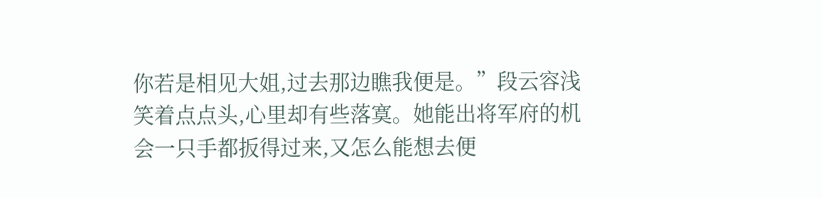你若是相见大姐,过去那边瞧我便是。”段云容浅笑着点点头,心里却有些落寞。她能出将军府的机会一只手都扳得过来,又怎么能想去便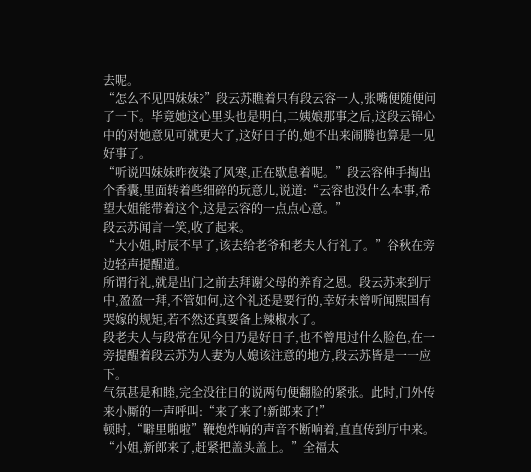去呢。
“怎么不见四妹妹?”段云苏瞧着只有段云容一人,张嘴便随便问了一下。毕竟她这心里头也是明白,二姨娘那事之后,这段云锦心中的对她意见可就更大了,这好日子的,她不出来闹腾也算是一见好事了。
“听说四妹妹昨夜染了风寒,正在歇息着呢。”段云容伸手掏出个香囊,里面转着些细碎的玩意儿,说道:“云容也没什么本事,希望大姐能带着这个,这是云容的一点点心意。”
段云苏闻言一笑,收了起来。
“大小姐,时辰不早了,该去给老爷和老夫人行礼了。”谷秋在旁边轻声提醒道。
所谓行礼,就是出门之前去拜谢父母的养育之恩。段云苏来到厅中,盈盈一拜,不管如何,这个礼还是要行的,幸好未曾听闻熙国有哭嫁的规矩,若不然还真要备上辣椒水了。
段老夫人与段常在见今日乃是好日子,也不曾甩过什么脸色,在一旁提醒着段云苏为人妻为人媳该注意的地方,段云苏皆是一一应下。
气氛甚是和睦,完全没往日的说两句便翻脸的紧张。此时,门外传来小厮的一声呼叫:“来了来了!新郎来了!”
顿时,“噼里啪啦”鞭炮炸响的声音不断响着,直直传到厅中来。
“小姐,新郎来了,赶紧把盖头盖上。”全福太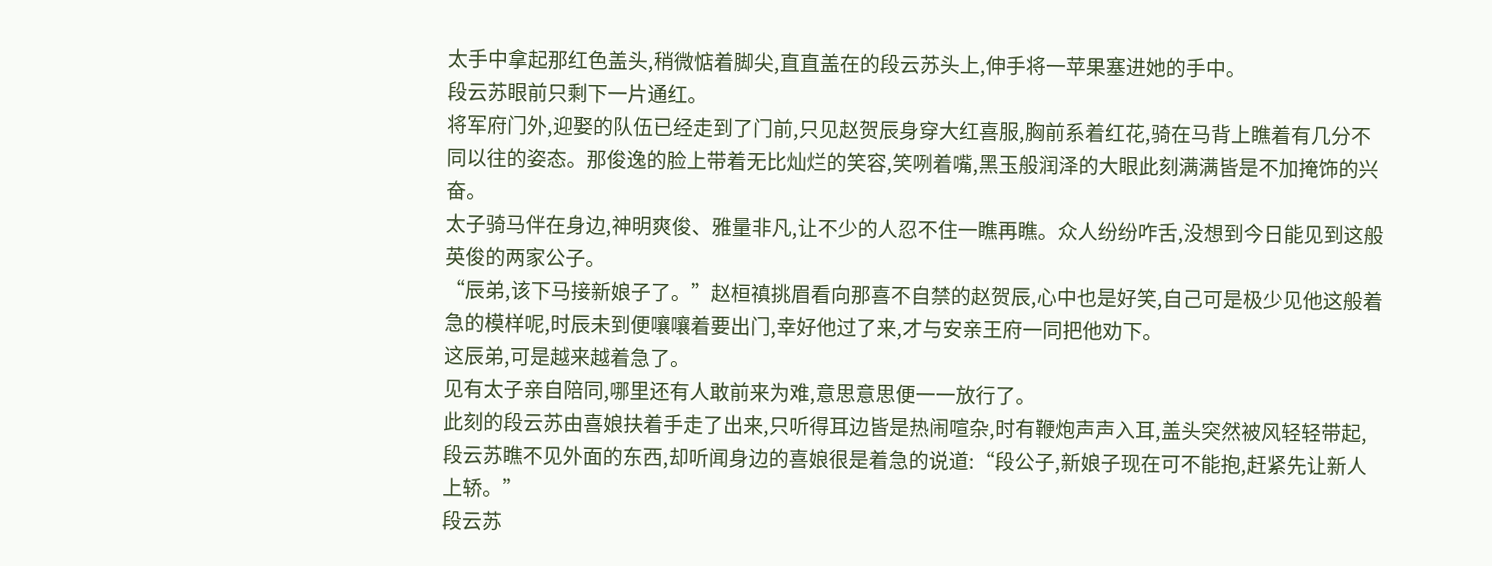太手中拿起那红色盖头,稍微惦着脚尖,直直盖在的段云苏头上,伸手将一苹果塞进她的手中。
段云苏眼前只剩下一片通红。
将军府门外,迎娶的队伍已经走到了门前,只见赵贺辰身穿大红喜服,胸前系着红花,骑在马背上瞧着有几分不同以往的姿态。那俊逸的脸上带着无比灿烂的笑容,笑咧着嘴,黑玉般润泽的大眼此刻满满皆是不加掩饰的兴奋。
太子骑马伴在身边,神明爽俊、雅量非凡,让不少的人忍不住一瞧再瞧。众人纷纷咋舌,没想到今日能见到这般英俊的两家公子。
“辰弟,该下马接新娘子了。”赵桓禛挑眉看向那喜不自禁的赵贺辰,心中也是好笑,自己可是极少见他这般着急的模样呢,时辰未到便嚷嚷着要出门,幸好他过了来,才与安亲王府一同把他劝下。
这辰弟,可是越来越着急了。
见有太子亲自陪同,哪里还有人敢前来为难,意思意思便一一放行了。
此刻的段云苏由喜娘扶着手走了出来,只听得耳边皆是热闹喧杂,时有鞭炮声声入耳,盖头突然被风轻轻带起,段云苏瞧不见外面的东西,却听闻身边的喜娘很是着急的说道:“段公子,新娘子现在可不能抱,赶紧先让新人上轿。”
段云苏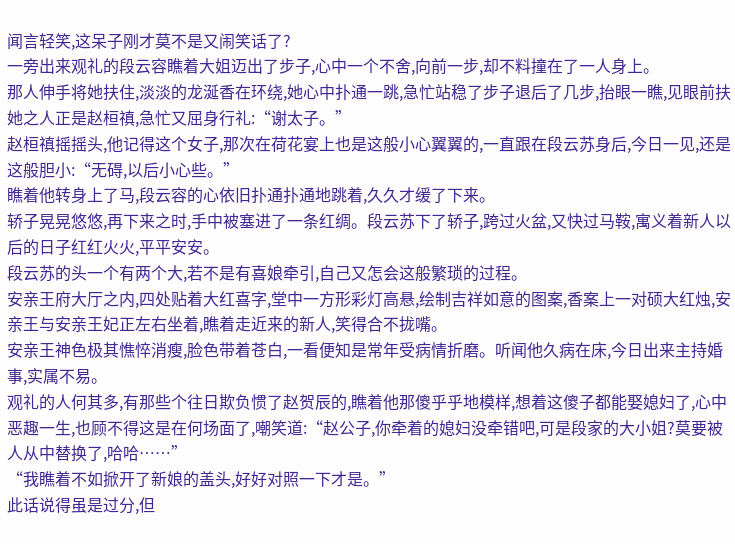闻言轻笑,这呆子刚才莫不是又闹笑话了?
一旁出来观礼的段云容瞧着大姐迈出了步子,心中一个不舍,向前一步,却不料撞在了一人身上。
那人伸手将她扶住,淡淡的龙涎香在环绕,她心中扑通一跳,急忙站稳了步子退后了几步,抬眼一瞧,见眼前扶她之人正是赵桓禛,急忙又屈身行礼:“谢太子。”
赵桓禛摇摇头,他记得这个女子,那次在荷花宴上也是这般小心翼翼的,一直跟在段云苏身后,今日一见,还是这般胆小:“无碍,以后小心些。”
瞧着他转身上了马,段云容的心依旧扑通扑通地跳着,久久才缓了下来。
轿子晃晃悠悠,再下来之时,手中被塞进了一条红绸。段云苏下了轿子,跨过火盆,又快过马鞍,寓义着新人以后的日子红红火火,平平安安。
段云苏的头一个有两个大,若不是有喜娘牵引,自己又怎会这般繁琐的过程。
安亲王府大厅之内,四处贴着大红喜字,堂中一方形彩灯高悬,绘制吉祥如意的图案,香案上一对硕大红烛,安亲王与安亲王妃正左右坐着,瞧着走近来的新人,笑得合不拢嘴。
安亲王神色极其憔悴消瘦,脸色带着苍白,一看便知是常年受病情折磨。听闻他久病在床,今日出来主持婚事,实属不易。
观礼的人何其多,有那些个往日欺负惯了赵贺辰的,瞧着他那傻乎乎地模样,想着这傻子都能娶媳妇了,心中恶趣一生,也顾不得这是在何场面了,嘲笑道:“赵公子,你牵着的媳妇没牵错吧,可是段家的大小姐?莫要被人从中替换了,哈哈……”
“我瞧着不如掀开了新娘的盖头,好好对照一下才是。”
此话说得虽是过分,但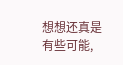想想还真是有些可能,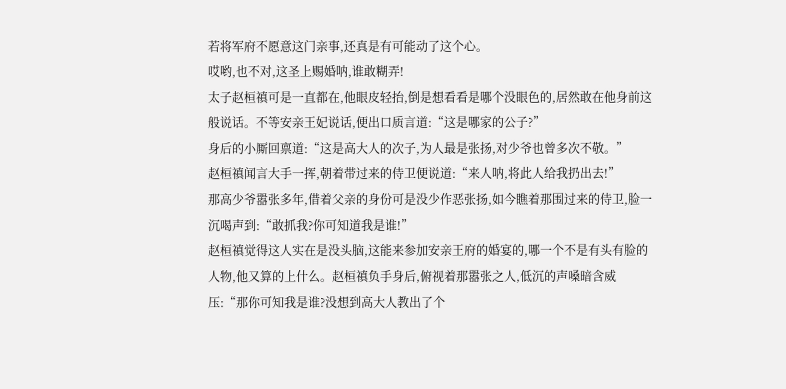若将军府不愿意这门亲事,还真是有可能动了这个心。
哎哟,也不对,这圣上赐婚呐,谁敢糊弄!
太子赵桓禛可是一直都在,他眼皮轻抬,倒是想看看是哪个没眼色的,居然敢在他身前这般说话。不等安亲王妃说话,便出口质言道:“这是哪家的公子?”
身后的小厮回禀道:“这是高大人的次子,为人最是张扬,对少爷也曾多次不敬。”
赵桓禛闻言大手一挥,朝着带过来的侍卫便说道:“来人呐,将此人给我扔出去!”
那高少爷嚣张多年,借着父亲的身份可是没少作恶张扬,如今瞧着那围过来的侍卫,脸一沉喝声到:“敢抓我?你可知道我是谁!”
赵桓禛觉得这人实在是没头脑,这能来参加安亲王府的婚宴的,哪一个不是有头有脸的人物,他又算的上什么。赵桓禛负手身后,俯视着那嚣张之人,低沉的声嗓暗含威压:“那你可知我是谁?没想到高大人教出了个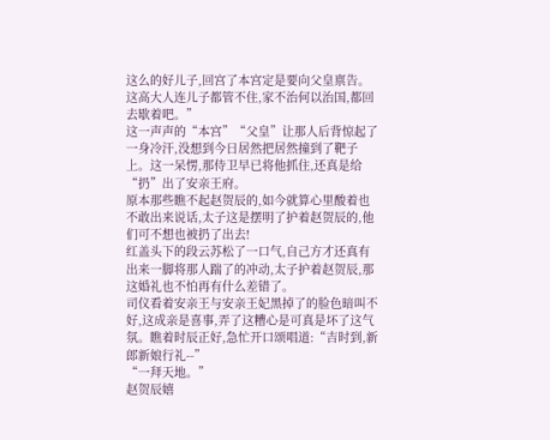这么的好儿子,回宫了本宫定是要向父皇禀告。这高大人连儿子都管不住,家不治何以治国,都回去歇着吧。”
这一声声的“本宫”“父皇”让那人后背惊起了一身冷汗,没想到今日居然把居然撞到了靶子上。这一呆愣,那侍卫早已将他抓住,还真是给“扔”出了安亲王府。
原本那些瞧不起赵贺辰的,如今就算心里酸着也不敢出来说话,太子这是摆明了护着赵贺辰的,他们可不想也被扔了出去!
红盖头下的段云苏松了一口气,自己方才还真有出来一脚将那人踹了的冲动,太子护着赵贺辰,那这婚礼也不怕再有什么差错了。
司仪看着安亲王与安亲王妃黑掉了的脸色暗叫不好,这成亲是喜事,弄了这糟心是可真是坏了这气氛。瞧着时辰正好,急忙开口颂唱道:“吉时到,新郎新娘行礼--”
“一拜天地。”
赵贺辰嬉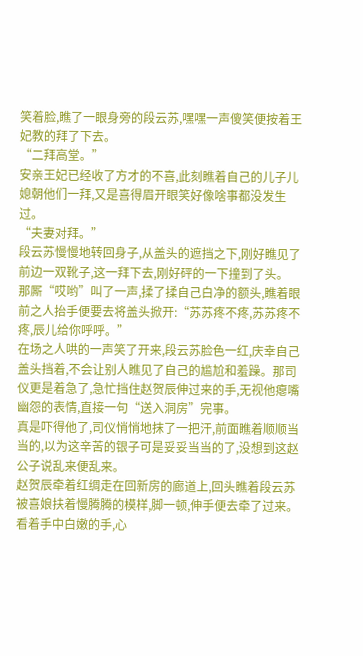笑着脸,瞧了一眼身旁的段云苏,嘿嘿一声傻笑便按着王妃教的拜了下去。
“二拜高堂。”
安亲王妃已经收了方才的不喜,此刻瞧着自己的儿子儿媳朝他们一拜,又是喜得眉开眼笑好像啥事都没发生过。
“夫妻对拜。”
段云苏慢慢地转回身子,从盖头的遮挡之下,刚好瞧见了前边一双靴子,这一拜下去,刚好砰的一下撞到了头。
那厮“哎哟”叫了一声,揉了揉自己白净的额头,瞧着眼前之人抬手便要去将盖头掀开:“苏苏疼不疼,苏苏疼不疼,辰儿给你呼呼。”
在场之人哄的一声笑了开来,段云苏脸色一红,庆幸自己盖头挡着,不会让别人瞧见了自己的尴尬和羞躁。那司仪更是着急了,急忙挡住赵贺辰伸过来的手,无视他瘪嘴幽怨的表情,直接一句“送入洞房”完事。
真是吓得他了,司仪悄悄地抹了一把汗,前面瞧着顺顺当当的,以为这辛苦的银子可是妥妥当当的了,没想到这赵公子说乱来便乱来。
赵贺辰牵着红绸走在回新房的廊道上,回头瞧着段云苏被喜娘扶着慢腾腾的模样,脚一顿,伸手便去牵了过来。看着手中白嫩的手,心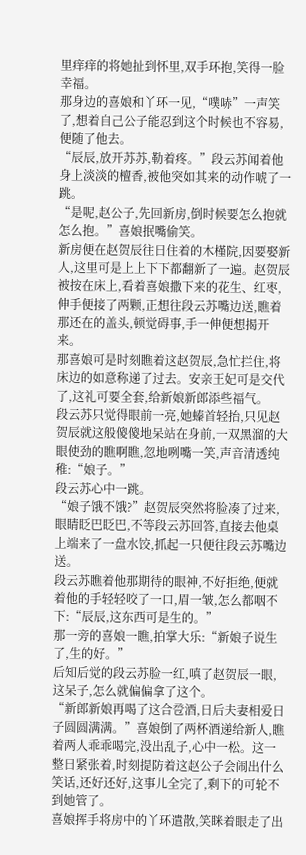里痒痒的将她扯到怀里,双手环抱,笑得一脸幸福。
那身边的喜娘和丫环一见,“噗哧”一声笑了,想着自己公子能忍到这个时候也不容易,便随了他去。
“辰辰,放开苏苏,勒着疼。”段云苏闻着他身上淡淡的檀香,被他突如其来的动作唬了一跳。
“是呢,赵公子,先回新房,倒时候要怎么抱就怎么抱。”喜娘抿嘴偷笑。
新房便在赵贺辰往日住着的木槿院,因要娶新人,这里可是上上下下都翻新了一遍。赵贺辰被按在床上,看着喜娘撒下来的花生、红枣,伸手便接了两颗,正想往段云苏嘴边送,瞧着那还在的盖头,顿觉碍事,手一伸便想揭开来。
那喜娘可是时刻瞧着这赵贺辰,急忙拦住,将床边的如意称递了过去。安亲王妃可是交代了,这礼可要全套,给新娘新郎添些福气。
段云苏只觉得眼前一亮,她螓首轻抬,只见赵贺辰就这般傻傻地呆站在身前,一双黑溜的大眼使劲的瞧啊瞧,忽地咧嘴一笑,声音清透纯稚:“娘子。”
段云苏心中一跳。
“娘子饿不饿?”赵贺辰突然将脸凑了过来,眼睛眨巴眨巴,不等段云苏回答,直接去他桌上端来了一盘水饺,抓起一只便往段云苏嘴边送。
段云苏瞧着他那期待的眼神,不好拒绝,便就着他的手轻轻咬了一口,眉一皱,怎么都咽不下:“辰辰,这东西可是生的。”
那一旁的喜娘一瞧,拍掌大乐:“新娘子说生了,生的好。”
后知后觉的段云苏脸一红,嗔了赵贺辰一眼,这呆子,怎么就偏偏拿了这个。
“新郎新娘再喝了这合卺酒,日后夫妻相爱日子圆圆满满。”喜娘倒了两杯酒递给新人,瞧着两人乖乖喝完,没出乱子,心中一松。这一整日紧张着,时刻提防着这赵公子会闹出什么笑话,还好还好,这事儿全完了,剩下的可轮不到她管了。
喜娘挥手将房中的丫环遣散,笑眯着眼走了出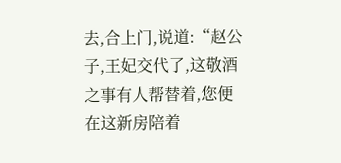去,合上门,说道:“赵公子,王妃交代了,这敬酒之事有人帮替着,您便在这新房陪着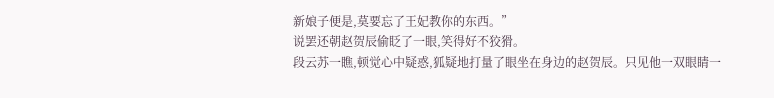新娘子便是,莫要忘了王妃教你的东西。”
说罢还朝赵贺辰偷眨了一眼,笑得好不狡猾。
段云苏一瞧,顿觉心中疑惑,狐疑地打量了眼坐在身边的赵贺辰。只见他一双眼睛一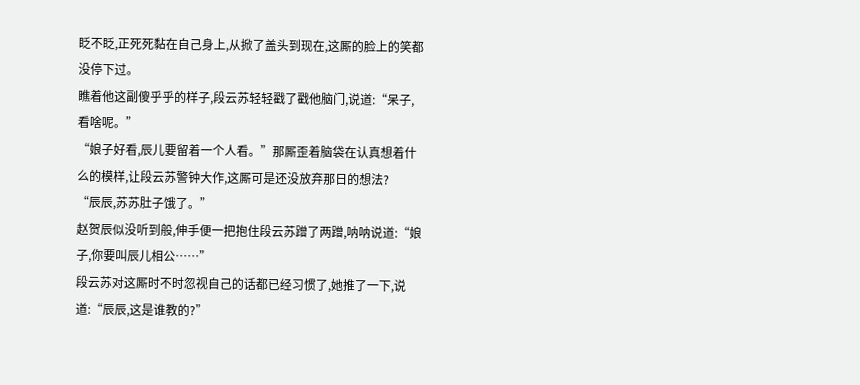眨不眨,正死死黏在自己身上,从掀了盖头到现在,这厮的脸上的笑都没停下过。
瞧着他这副傻乎乎的样子,段云苏轻轻戳了戳他脑门,说道:“呆子,看啥呢。”
“娘子好看,辰儿要留着一个人看。”那厮歪着脑袋在认真想着什么的模样,让段云苏警钟大作,这厮可是还没放弃那日的想法?
“辰辰,苏苏肚子饿了。”
赵贺辰似没听到般,伸手便一把抱住段云苏蹭了两蹭,呐呐说道:“娘子,你要叫辰儿相公……”
段云苏对这厮时不时忽视自己的话都已经习惯了,她推了一下,说道:“辰辰,这是谁教的?”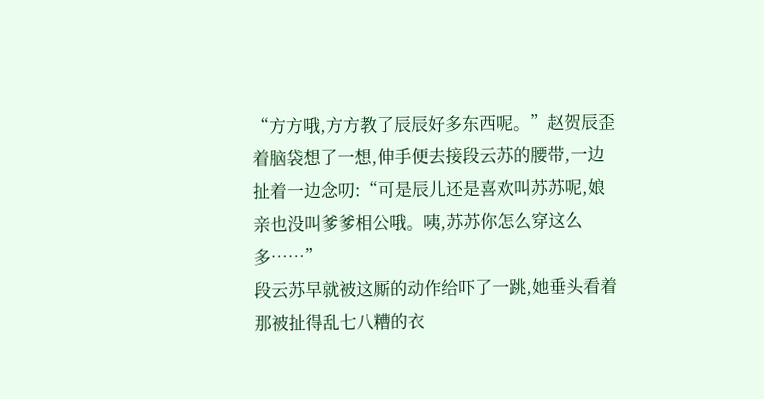“方方哦,方方教了辰辰好多东西呢。”赵贺辰歪着脑袋想了一想,伸手便去接段云苏的腰带,一边扯着一边念叨:“可是辰儿还是喜欢叫苏苏呢,娘亲也没叫爹爹相公哦。咦,苏苏你怎么穿这么多……”
段云苏早就被这厮的动作给吓了一跳,她垂头看着那被扯得乱七八糟的衣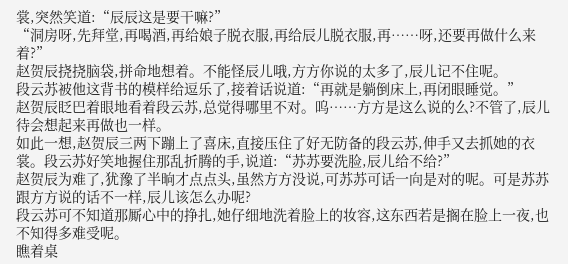裳,突然笑道:“辰辰这是要干嘛?”
“洞房呀,先拜堂,再喝酒,再给娘子脱衣服,再给辰儿脱衣服,再……呀,还要再做什么来着?”
赵贺辰挠挠脑袋,拼命地想着。不能怪辰儿哦,方方你说的太多了,辰儿记不住呢。
段云苏被他这背书的模样给逗乐了,接着话说道:“再就是躺倒床上,再闭眼睡觉。”
赵贺辰眨巴着眼地看着段云苏,总觉得哪里不对。呜……方方是这么说的么?不管了,辰儿待会想起来再做也一样。
如此一想,赵贺辰三两下蹦上了喜床,直接压住了好无防备的段云苏,伸手又去抓她的衣裳。段云苏好笑地握住那乱折腾的手,说道:“苏苏要洗脸,辰儿给不给?”
赵贺辰为难了,犹豫了半晌才点点头,虽然方方没说,可苏苏可话一向是对的呢。可是苏苏跟方方说的话不一样,辰儿该怎么办呢?
段云苏可不知道那厮心中的挣扎,她仔细地洗着脸上的妆容,这东西若是搁在脸上一夜,也不知得多难受呢。
瞧着桌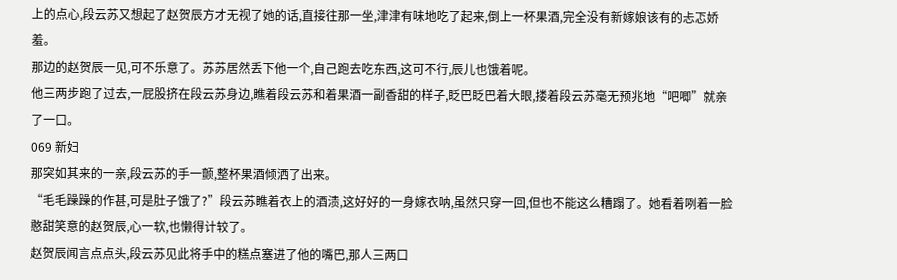上的点心,段云苏又想起了赵贺辰方才无视了她的话,直接往那一坐,津津有味地吃了起来,倒上一杯果酒,完全没有新嫁娘该有的忐忑娇羞。
那边的赵贺辰一见,可不乐意了。苏苏居然丢下他一个,自己跑去吃东西,这可不行,辰儿也饿着呢。
他三两步跑了过去,一屁股挤在段云苏身边,瞧着段云苏和着果酒一副香甜的样子,眨巴眨巴着大眼,搂着段云苏毫无预兆地“吧唧”就亲了一口。
069 新妇
那突如其来的一亲,段云苏的手一颤,整杯果酒倾洒了出来。
“毛毛躁躁的作甚,可是肚子饿了?”段云苏瞧着衣上的酒渍,这好好的一身嫁衣呐,虽然只穿一回,但也不能这么糟蹋了。她看着咧着一脸憨甜笑意的赵贺辰,心一软,也懒得计较了。
赵贺辰闻言点点头,段云苏见此将手中的糕点塞进了他的嘴巴,那人三两口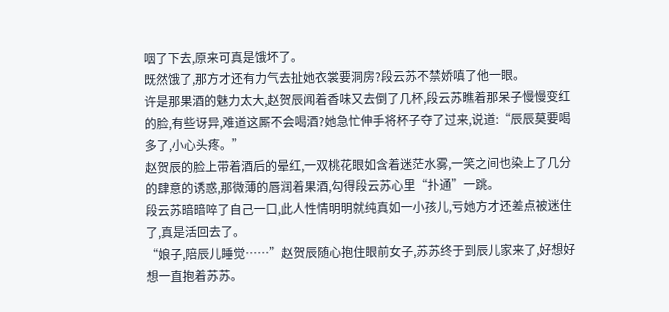咽了下去,原来可真是饿坏了。
既然饿了,那方才还有力气去扯她衣裳要洞房?段云苏不禁娇嗔了他一眼。
许是那果酒的魅力太大,赵贺辰闻着香味又去倒了几杯,段云苏瞧着那呆子慢慢变红的脸,有些讶异,难道这厮不会喝酒?她急忙伸手将杯子夺了过来,说道:“辰辰莫要喝多了,小心头疼。”
赵贺辰的脸上带着酒后的晕红,一双桃花眼如含着迷茫水雾,一笑之间也染上了几分的肆意的诱惑,那微薄的唇润着果酒,勾得段云苏心里“扑通”一跳。
段云苏暗暗啐了自己一口,此人性情明明就纯真如一小孩儿,亏她方才还差点被迷住了,真是活回去了。
“娘子,陪辰儿睡觉……”赵贺辰随心抱住眼前女子,苏苏终于到辰儿家来了,好想好想一直抱着苏苏。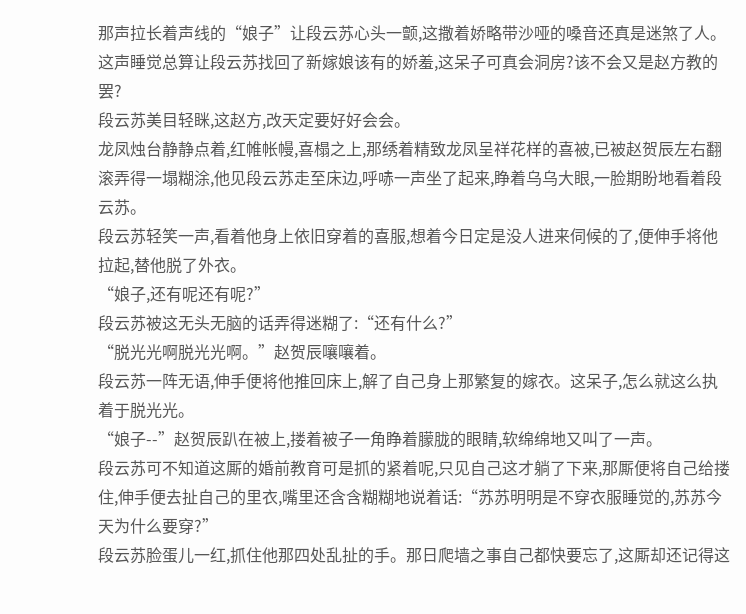那声拉长着声线的“娘子”让段云苏心头一颤,这撒着娇略带沙哑的嗓音还真是迷煞了人。
这声睡觉总算让段云苏找回了新嫁娘该有的娇羞,这呆子可真会洞房?该不会又是赵方教的罢?
段云苏美目轻眯,这赵方,改天定要好好会会。
龙凤烛台静静点着,红帷帐幔,喜榻之上,那绣着精致龙凤呈祥花样的喜被,已被赵贺辰左右翻滚弄得一塌糊涂,他见段云苏走至床边,呼哧一声坐了起来,睁着乌乌大眼,一脸期盼地看着段云苏。
段云苏轻笑一声,看着他身上依旧穿着的喜服,想着今日定是没人进来伺候的了,便伸手将他拉起,替他脱了外衣。
“娘子,还有呢还有呢?”
段云苏被这无头无脑的话弄得迷糊了:“还有什么?”
“脱光光啊脱光光啊。”赵贺辰嚷嚷着。
段云苏一阵无语,伸手便将他推回床上,解了自己身上那繁复的嫁衣。这呆子,怎么就这么执着于脱光光。
“娘子--”赵贺辰趴在被上,搂着被子一角睁着朦胧的眼睛,软绵绵地又叫了一声。
段云苏可不知道这厮的婚前教育可是抓的紧着呢,只见自己这才躺了下来,那厮便将自己给搂住,伸手便去扯自己的里衣,嘴里还含含糊糊地说着话:“苏苏明明是不穿衣服睡觉的,苏苏今天为什么要穿?”
段云苏脸蛋儿一红,抓住他那四处乱扯的手。那日爬墙之事自己都快要忘了,这厮却还记得这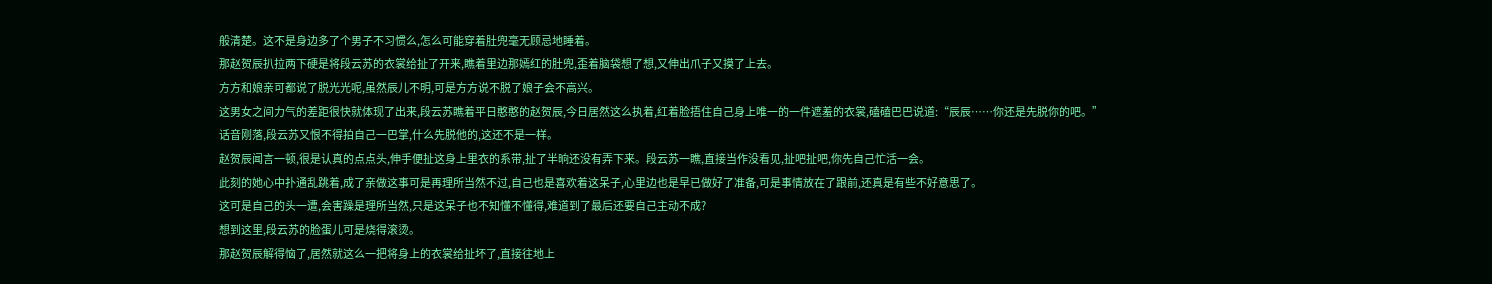般清楚。这不是身边多了个男子不习惯么,怎么可能穿着肚兜毫无顾忌地睡着。
那赵贺辰扒拉两下硬是将段云苏的衣裳给扯了开来,瞧着里边那嫣红的肚兜,歪着脑袋想了想,又伸出爪子又摸了上去。
方方和娘亲可都说了脱光光呢,虽然辰儿不明,可是方方说不脱了娘子会不高兴。
这男女之间力气的差距很快就体现了出来,段云苏瞧着平日憨憨的赵贺辰,今日居然这么执着,红着脸捂住自己身上唯一的一件遮羞的衣裳,磕磕巴巴说道:“辰辰……你还是先脱你的吧。”
话音刚落,段云苏又恨不得拍自己一巴掌,什么先脱他的,这还不是一样。
赵贺辰闻言一顿,很是认真的点点头,伸手便扯这身上里衣的系带,扯了半晌还没有弄下来。段云苏一瞧,直接当作没看见,扯吧扯吧,你先自己忙活一会。
此刻的她心中扑通乱跳着,成了亲做这事可是再理所当然不过,自己也是喜欢着这呆子,心里边也是早已做好了准备,可是事情放在了跟前,还真是有些不好意思了。
这可是自己的头一遭,会害躁是理所当然,只是这呆子也不知懂不懂得,难道到了最后还要自己主动不成?
想到这里,段云苏的脸蛋儿可是烧得滚烫。
那赵贺辰解得恼了,居然就这么一把将身上的衣裳给扯坏了,直接往地上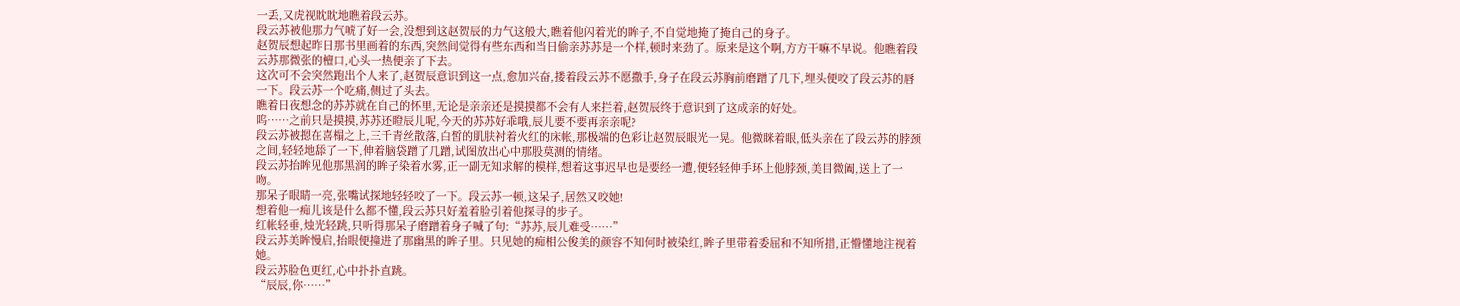一丢,又虎视眈眈地瞧着段云苏。
段云苏被他那力气唬了好一会,没想到这赵贺辰的力气这般大,瞧着他闪着光的眸子,不自觉地掩了掩自己的身子。
赵贺辰想起昨日那书里画着的东西,突然间觉得有些东西和当日偷亲苏苏是一个样,顿时来劲了。原来是这个啊,方方干嘛不早说。他瞧着段云苏那微张的檀口,心头一热便亲了下去。
这次可不会突然跑出个人来了,赵贺辰意识到这一点,愈加兴奋,搂着段云苏不愿撒手,身子在段云苏胸前磨蹭了几下,埋头便咬了段云苏的唇一下。段云苏一个吃痛,侧过了头去。
瞧着日夜想念的苏苏就在自己的怀里,无论是亲亲还是摸摸都不会有人来拦着,赵贺辰终于意识到了这成亲的好处。
呜……之前只是摸摸,苏苏还瞪辰儿呢,今天的苏苏好乖哦,辰儿要不要再亲亲呢?
段云苏被摁在喜榻之上,三千青丝散落,白皙的肌肤衬着火红的床帐,那极端的色彩让赵贺辰眼光一晃。他微眯着眼,低头亲在了段云苏的脖颈之间,轻轻地舔了一下,伸着脑袋蹭了几蹭,试图放出心中那股莫测的情绪。
段云苏抬眸见他那黑润的眸子染着水雾,正一副无知求解的模样,想着这事迟早也是要经一遭,便轻轻伸手环上他脖颈,美目微阖,送上了一吻。
那呆子眼睛一亮,张嘴试探地轻轻咬了一下。段云苏一顿,这呆子,居然又咬她!
想着他一痴儿该是什么都不懂,段云苏只好羞着脸引着他探寻的步子。
红帐轻垂,烛光轻跳,只听得那呆子磨蹭着身子喊了句:“苏苏,辰儿难受……”
段云苏美眸慢启,抬眼便撞进了那幽黑的眸子里。只见她的痴相公俊美的颜容不知何时被染红,眸子里带着委屈和不知所措,正懵懂地注视着她。
段云苏脸色更红,心中扑扑直跳。
“辰辰,你……”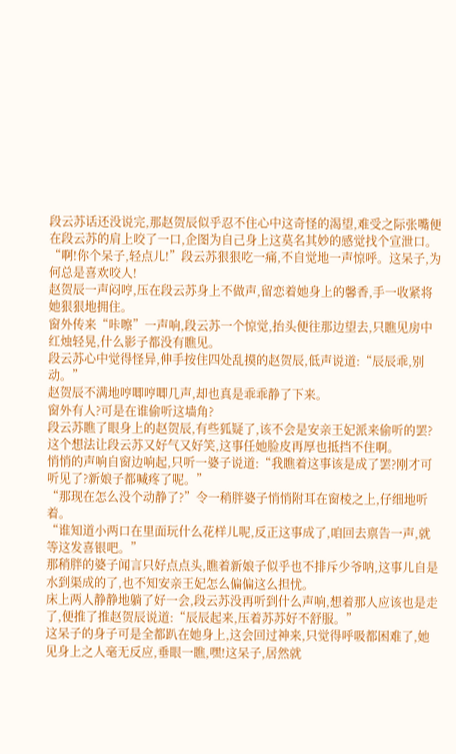段云苏话还没说完,那赵贺辰似乎忍不住心中这奇怪的渴望,难受之际张嘴便在段云苏的肩上咬了一口,企图为自己身上这莫名其妙的感觉找个宣泄口。
“啊!你个呆子,轻点儿!”段云苏狠狠吃一痛,不自觉地一声惊呼。这呆子,为何总是喜欢咬人!
赵贺辰一声闷哼,压在段云苏身上不做声,留恋着她身上的馨香,手一收紧将她狠狠地拥住。
窗外传来“咔嚓”一声响,段云苏一个惊觉,抬头便往那边望去,只瞧见房中红烛轻晃,什么影子都没有瞧见。
段云苏心中觉得怪异,伸手按住四处乱摸的赵贺辰,低声说道:“辰辰乖,别动。”
赵贺辰不满地哼唧哼唧几声,却也真是乖乖静了下来。
窗外有人?可是在谁偷听这墙角?
段云苏瞧了眼身上的赵贺辰,有些狐疑了,该不会是安亲王妃派来偷听的罢?这个想法让段云苏又好气又好笑,这事任她脸皮再厚也抵挡不住啊。
悄悄的声响自窗边响起,只听一婆子说道:“我瞧着这事该是成了罢?刚才可听见了?新娘子都喊疼了呢。”
“那现在怎么没个动静了?”令一稍胖婆子悄悄附耳在窗棱之上,仔细地听着。
“谁知道小两口在里面玩什么花样儿呢,反正这事成了,咱回去禀告一声,就等这发喜银吧。”
那稍胖的婆子闻言只好点点头,瞧着新娘子似乎也不排斥少爷呐,这事儿自是水到渠成的了,也不知安亲王妃怎么偏偏这么担忧。
床上两人静静地躺了好一会,段云苏没再听到什么声响,想着那人应该也是走了,便推了推赵贺辰说道:“辰辰起来,压着苏苏好不舒服。”
这呆子的身子可是全都趴在她身上,这会回过神来,只觉得呼吸都困难了,她见身上之人毫无反应,垂眼一瞧,嘿!这呆子,居然就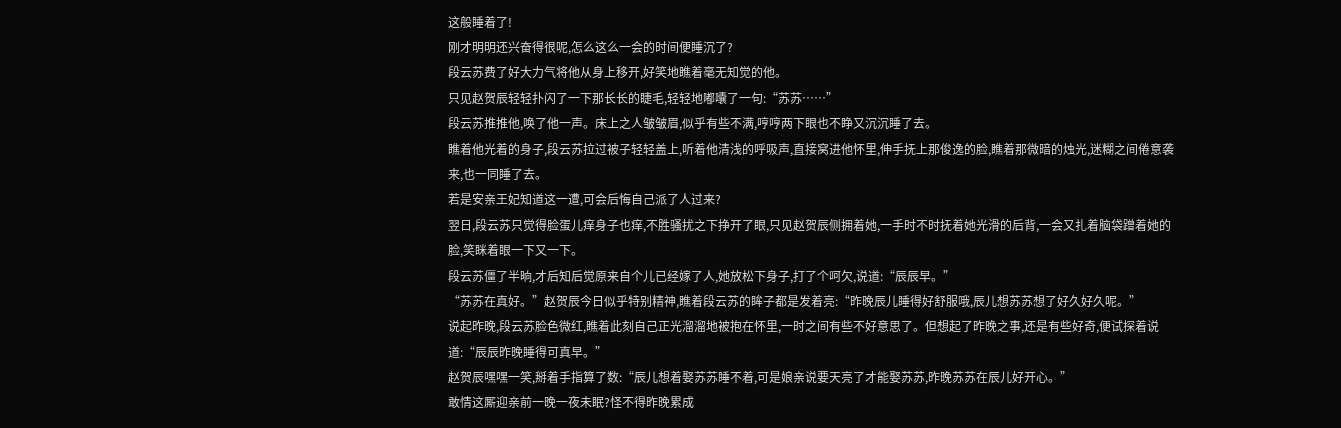这般睡着了!
刚才明明还兴奋得很呢,怎么这么一会的时间便睡沉了?
段云苏费了好大力气将他从身上移开,好笑地瞧着毫无知觉的他。
只见赵贺辰轻轻扑闪了一下那长长的睫毛,轻轻地嘟囔了一句:“苏苏……”
段云苏推推他,唤了他一声。床上之人皱皱眉,似乎有些不满,哼哼两下眼也不睁又沉沉睡了去。
瞧着他光着的身子,段云苏拉过被子轻轻盖上,听着他清浅的呼吸声,直接窝进他怀里,伸手抚上那俊逸的脸,瞧着那微暗的烛光,迷糊之间倦意袭来,也一同睡了去。
若是安亲王妃知道这一遭,可会后悔自己派了人过来?
翌日,段云苏只觉得脸蛋儿痒身子也痒,不胜骚扰之下挣开了眼,只见赵贺辰侧拥着她,一手时不时抚着她光滑的后背,一会又扎着脑袋蹭着她的脸,笑眯着眼一下又一下。
段云苏僵了半晌,才后知后觉原来自个儿已经嫁了人,她放松下身子,打了个呵欠,说道:“辰辰早。”
“苏苏在真好。”赵贺辰今日似乎特别精神,瞧着段云苏的眸子都是发着亮:“昨晚辰儿睡得好舒服哦,辰儿想苏苏想了好久好久呢。”
说起昨晚,段云苏脸色微红,瞧着此刻自己正光溜溜地被抱在怀里,一时之间有些不好意思了。但想起了昨晚之事,还是有些好奇,便试探着说道:“辰辰昨晚睡得可真早。”
赵贺辰嘿嘿一笑,掰着手指算了数:“辰儿想着娶苏苏睡不着,可是娘亲说要天亮了才能娶苏苏,昨晚苏苏在辰儿好开心。”
敢情这厮迎亲前一晚一夜未眠?怪不得昨晚累成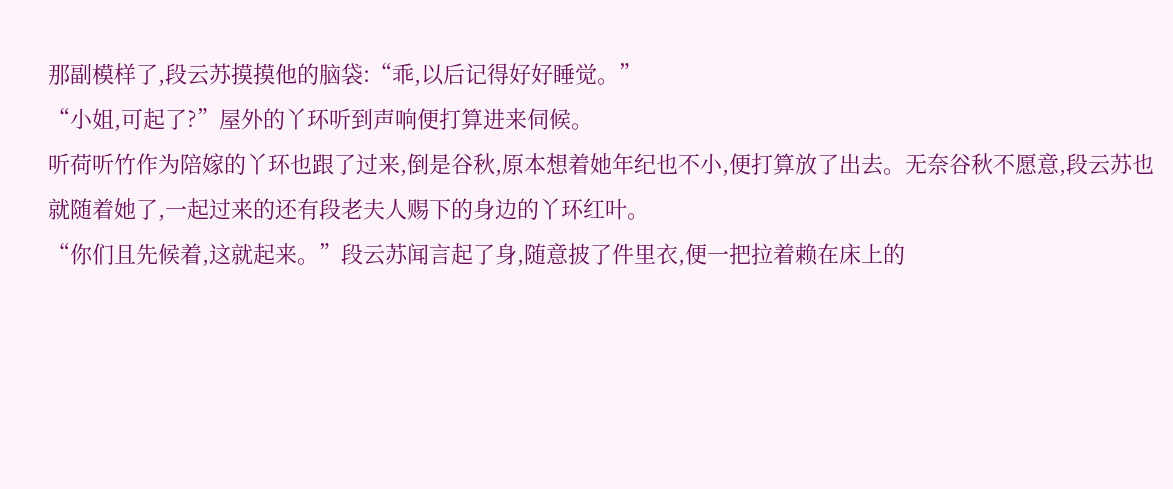那副模样了,段云苏摸摸他的脑袋:“乖,以后记得好好睡觉。”
“小姐,可起了?”屋外的丫环听到声响便打算进来伺候。
听荷听竹作为陪嫁的丫环也跟了过来,倒是谷秋,原本想着她年纪也不小,便打算放了出去。无奈谷秋不愿意,段云苏也就随着她了,一起过来的还有段老夫人赐下的身边的丫环红叶。
“你们且先候着,这就起来。”段云苏闻言起了身,随意披了件里衣,便一把拉着赖在床上的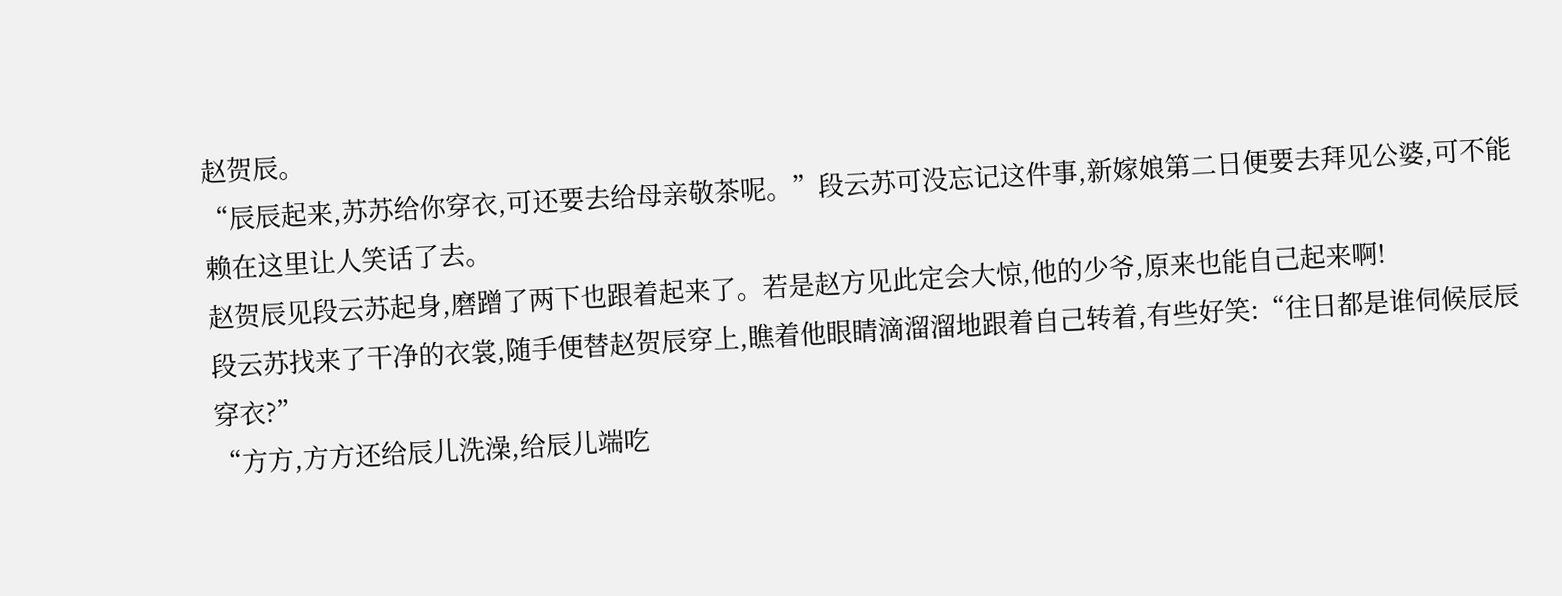赵贺辰。
“辰辰起来,苏苏给你穿衣,可还要去给母亲敬茶呢。”段云苏可没忘记这件事,新嫁娘第二日便要去拜见公婆,可不能赖在这里让人笑话了去。
赵贺辰见段云苏起身,磨蹭了两下也跟着起来了。若是赵方见此定会大惊,他的少爷,原来也能自己起来啊!
段云苏找来了干净的衣裳,随手便替赵贺辰穿上,瞧着他眼睛滴溜溜地跟着自己转着,有些好笑:“往日都是谁伺候辰辰穿衣?”
“方方,方方还给辰儿洗澡,给辰儿端吃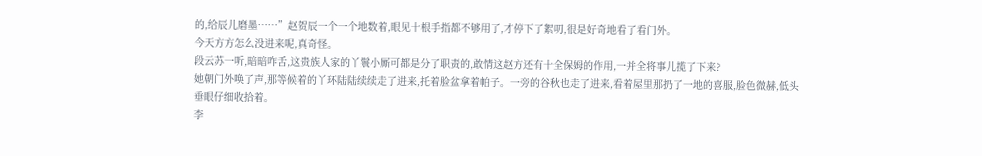的,给辰儿磨墨……”赵贺辰一个一个地数着,眼见十根手指都不够用了,才停下了絮叨,很是好奇地看了看门外。
今天方方怎么没进来呢,真奇怪。
段云苏一听,暗暗咋舌,这贵族人家的丫鬟小厮可都是分了职责的,敢情这赵方还有十全保姆的作用,一并全将事儿揽了下来?
她朝门外唤了声,那等候着的丫环陆陆续续走了进来,托着脸盆拿着帕子。一旁的谷秋也走了进来,看着屋里那扔了一地的喜服,脸色微赫,低头垂眼仔细收拾着。
李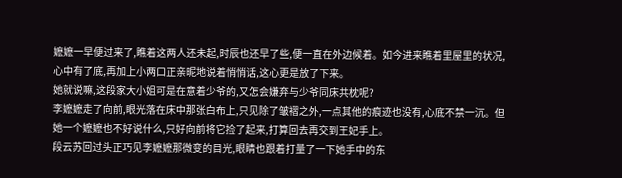嬷嬷一早便过来了,瞧着这两人还未起,时辰也还早了些,便一直在外边候着。如今进来瞧着里屋里的状况,心中有了底,再加上小两口正亲昵地说着悄悄话,这心更是放了下来。
她就说嘛,这段家大小姐可是在意着少爷的,又怎会嫌弃与少爷同床共枕呢?
李嬷嬷走了向前,眼光落在床中那张白布上,只见除了皱褶之外,一点其他的痕迹也没有,心底不禁一沉。但她一个嬷嬷也不好说什么,只好向前将它捡了起来,打算回去再交到王妃手上。
段云苏回过头正巧见李嬷嬷那微变的目光,眼睛也跟着打量了一下她手中的东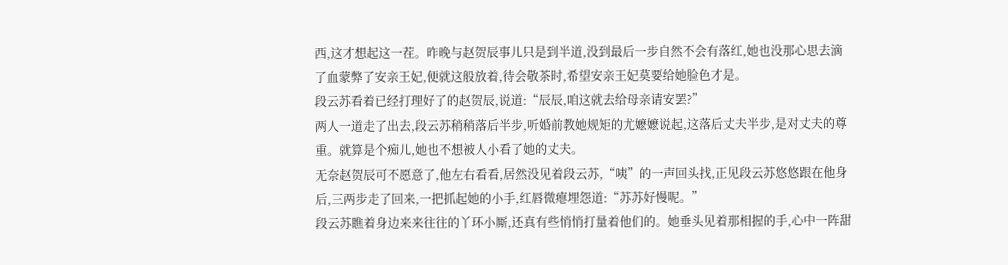西,这才想起这一茬。昨晚与赵贺辰事儿只是到半道,没到最后一步自然不会有落红,她也没那心思去滴了血蒙弊了安亲王妃,便就这般放着,待会敬茶时,希望安亲王妃莫要给她脸色才是。
段云苏看着已经打理好了的赵贺辰,说道:“辰辰,咱这就去给母亲请安罢?”
两人一道走了出去,段云苏稍稍落后半步,听婚前教她规矩的尤嬷嬷说起,这落后丈夫半步,是对丈夫的尊重。就算是个痴儿,她也不想被人小看了她的丈夫。
无奈赵贺辰可不愿意了,他左右看看,居然没见着段云苏,“咦”的一声回头找,正见段云苏悠悠跟在他身后,三两步走了回来,一把抓起她的小手,红唇微瘪埋怨道:“苏苏好慢呢。”
段云苏瞧着身边来来往往的丫环小厮,还真有些悄悄打量着他们的。她垂头见着那相握的手,心中一阵甜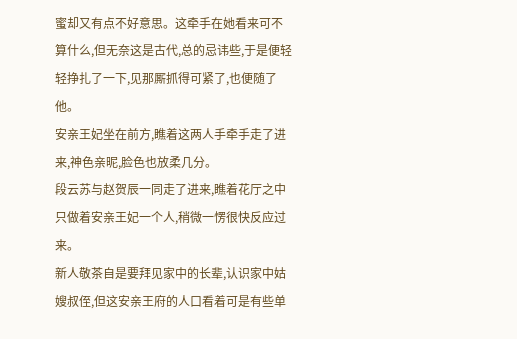蜜却又有点不好意思。这牵手在她看来可不算什么,但无奈这是古代,总的忌讳些,于是便轻轻挣扎了一下,见那厮抓得可紧了,也便随了他。
安亲王妃坐在前方,瞧着这两人手牵手走了进来,神色亲昵,脸色也放柔几分。
段云苏与赵贺辰一同走了进来,瞧着花厅之中只做着安亲王妃一个人,稍微一愣很快反应过来。
新人敬茶自是要拜见家中的长辈,认识家中姑嫂叔侄,但这安亲王府的人口看着可是有些单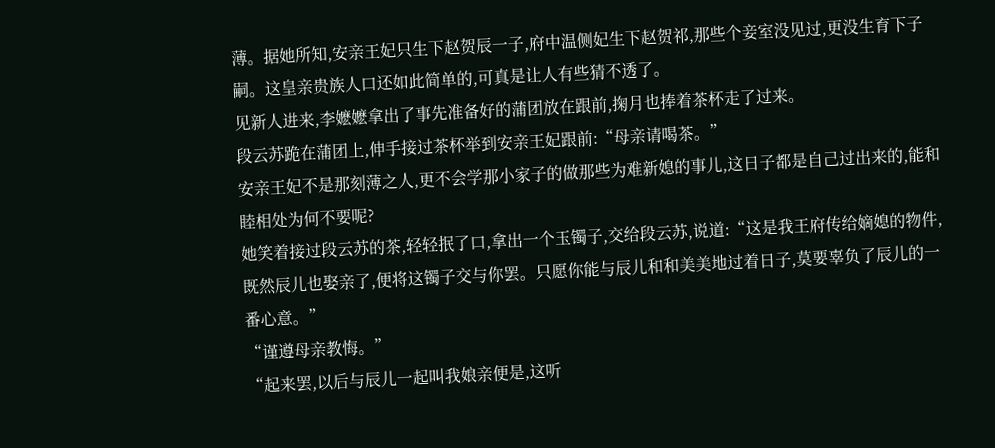薄。据她所知,安亲王妃只生下赵贺辰一子,府中温侧妃生下赵贺祁,那些个妾室没见过,更没生育下子嗣。这皇亲贵族人口还如此简单的,可真是让人有些猜不透了。
见新人进来,李嬷嬷拿出了事先准备好的蒲团放在跟前,掬月也捧着茶杯走了过来。
段云苏跪在蒲团上,伸手接过茶杯举到安亲王妃跟前:“母亲请喝茶。”
安亲王妃不是那刻薄之人,更不会学那小家子的做那些为难新媳的事儿,这日子都是自己过出来的,能和睦相处为何不要呢?
她笑着接过段云苏的茶,轻轻抿了口,拿出一个玉镯子,交给段云苏,说道:“这是我王府传给嫡媳的物件,既然辰儿也娶亲了,便将这镯子交与你罢。只愿你能与辰儿和和美美地过着日子,莫要辜负了辰儿的一番心意。”
“谨遵母亲教悔。”
“起来罢,以后与辰儿一起叫我娘亲便是,这听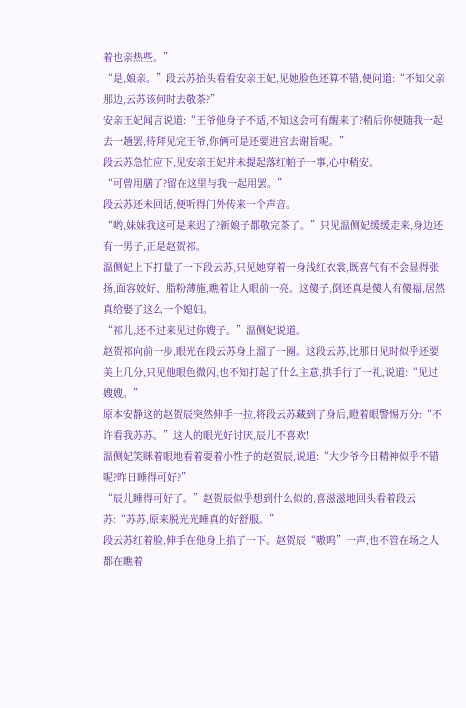着也亲热些。”
“是,娘亲。”段云苏抬头看看安亲王妃,见她脸色还算不错,便问道:“不知父亲那边,云苏该何时去敬茶?”
安亲王妃闻言说道:“王爷他身子不适,不知这会可有醒来了?稍后你便随我一起去一趟罢,待拜见完王爷,你俩可是还要进宫去谢旨呢。”
段云苏急忙应下,见安亲王妃并未提起落红帕子一事,心中稍安。
“可曾用膳了?留在这里与我一起用罢。”
段云苏还未回话,便听得门外传来一个声音。
“哟,妹妹我这可是来迟了?新娘子都敬完茶了。”只见温侧妃缓缓走来,身边还有一男子,正是赵贺祁。
温侧妃上下打量了一下段云苏,只见她穿着一身浅红衣裳,既喜气有不会显得张扬,面容姣好、脂粉薄施,瞧着让人眼前一亮。这傻子,倒还真是傻人有傻福,居然真给娶了这么一个媳妇。
“祁儿,还不过来见过你嫂子。”温侧妃说道。
赵贺祁向前一步,眼光在段云苏身上溜了一圈。这段云苏,比那日见时似乎还要美上几分,只见他眼色微闪,也不知打起了什么主意,拱手行了一礼,说道:“见过嫂嫂。”
原本安静这的赵贺辰突然伸手一拉,将段云苏藏到了身后,瞪着眼警惕万分:“不许看我苏苏。”这人的眼光好讨厌,辰儿不喜欢!
温侧妃笑眯着眼地看着耍着小性子的赵贺辰,说道:“大少爷今日精神似乎不错呢?昨日睡得可好?”
“辰儿睡得可好了。”赵贺辰似乎想到什么似的,喜滋滋地回头看着段云苏:“苏苏,原来脱光光睡真的好舒服。”
段云苏红着脸,伸手在他身上掐了一下。赵贺辰“嗷呜”一声,也不管在场之人都在瞧着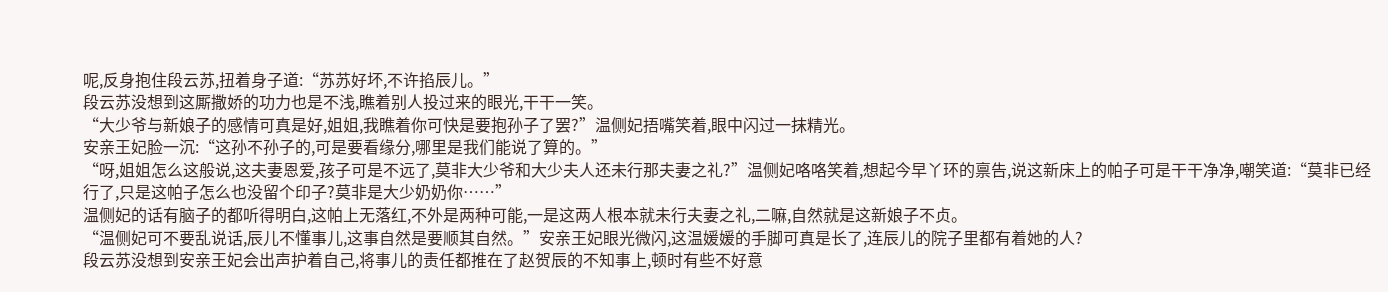呢,反身抱住段云苏,扭着身子道:“苏苏好坏,不许掐辰儿。”
段云苏没想到这厮撒娇的功力也是不浅,瞧着别人投过来的眼光,干干一笑。
“大少爷与新娘子的感情可真是好,姐姐,我瞧着你可快是要抱孙子了罢?”温侧妃捂嘴笑着,眼中闪过一抹精光。
安亲王妃脸一沉:“这孙不孙子的,可是要看缘分,哪里是我们能说了算的。”
“呀,姐姐怎么这般说,这夫妻恩爱,孩子可是不远了,莫非大少爷和大少夫人还未行那夫妻之礼?”温侧妃咯咯笑着,想起今早丫环的禀告,说这新床上的帕子可是干干净净,嘲笑道:“莫非已经行了,只是这帕子怎么也没留个印子?莫非是大少奶奶你……”
温侧妃的话有脑子的都听得明白,这帕上无落红,不外是两种可能,一是这两人根本就未行夫妻之礼,二嘛,自然就是这新娘子不贞。
“温侧妃可不要乱说话,辰儿不懂事儿,这事自然是要顺其自然。”安亲王妃眼光微闪,这温媛媛的手脚可真是长了,连辰儿的院子里都有着她的人?
段云苏没想到安亲王妃会出声护着自己,将事儿的责任都推在了赵贺辰的不知事上,顿时有些不好意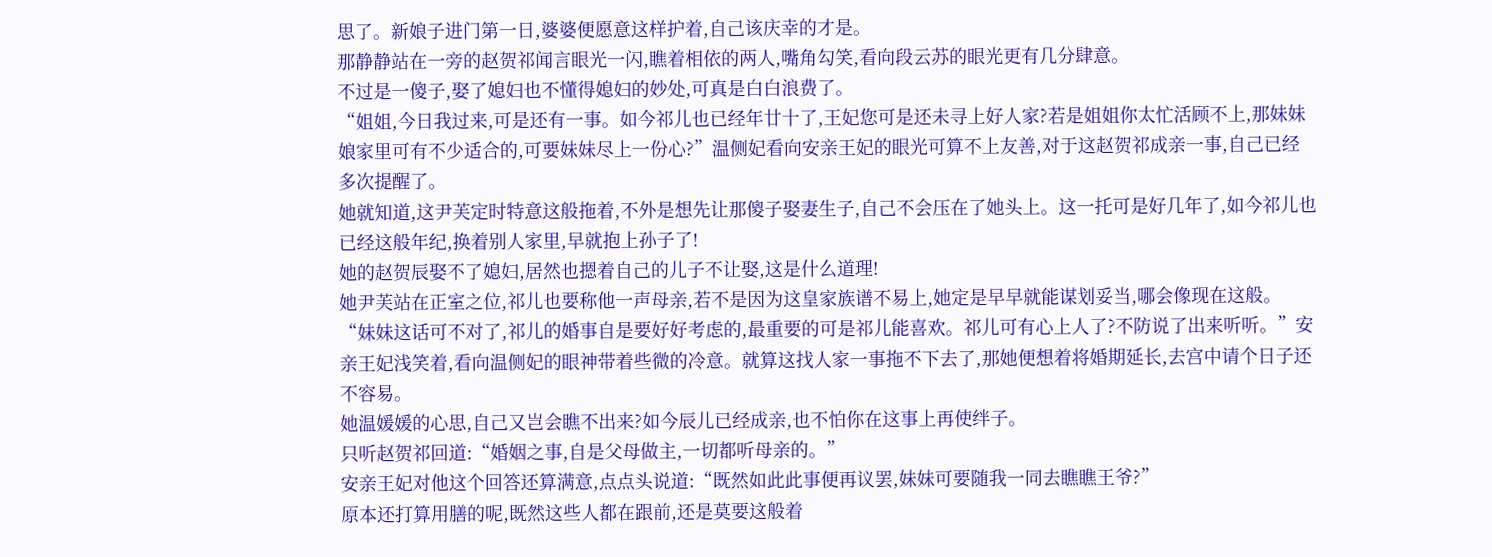思了。新娘子进门第一日,婆婆便愿意这样护着,自己该庆幸的才是。
那静静站在一旁的赵贺祁闻言眼光一闪,瞧着相依的两人,嘴角勾笑,看向段云苏的眼光更有几分肆意。
不过是一傻子,娶了媳妇也不懂得媳妇的妙处,可真是白白浪费了。
“姐姐,今日我过来,可是还有一事。如今祁儿也已经年廿十了,王妃您可是还未寻上好人家?若是姐姐你太忙活顾不上,那妹妹娘家里可有不少适合的,可要妹妹尽上一份心?”温侧妃看向安亲王妃的眼光可算不上友善,对于这赵贺祁成亲一事,自己已经多次提醒了。
她就知道,这尹芙定时特意这般拖着,不外是想先让那傻子娶妻生子,自己不会压在了她头上。这一托可是好几年了,如今祁儿也已经这般年纪,换着别人家里,早就抱上孙子了!
她的赵贺辰娶不了媳妇,居然也摁着自己的儿子不让娶,这是什么道理!
她尹芙站在正室之位,祁儿也要称他一声母亲,若不是因为这皇家族谱不易上,她定是早早就能谋划妥当,哪会像现在这般。
“妹妹这话可不对了,祁儿的婚事自是要好好考虑的,最重要的可是祁儿能喜欢。祁儿可有心上人了?不防说了出来听听。”安亲王妃浅笑着,看向温侧妃的眼神带着些微的冷意。就算这找人家一事拖不下去了,那她便想着将婚期延长,去宫中请个日子还不容易。
她温媛媛的心思,自己又岂会瞧不出来?如今辰儿已经成亲,也不怕你在这事上再使绊子。
只听赵贺祁回道:“婚姻之事,自是父母做主,一切都听母亲的。”
安亲王妃对他这个回答还算满意,点点头说道:“既然如此此事便再议罢,妹妹可要随我一同去瞧瞧王爷?”
原本还打算用膳的呢,既然这些人都在跟前,还是莫要这般着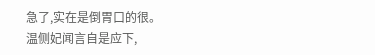急了,实在是倒胃口的很。
温侧妃闻言自是应下,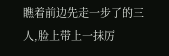瞧着前边先走一步了的三人,脸上带上一抹厉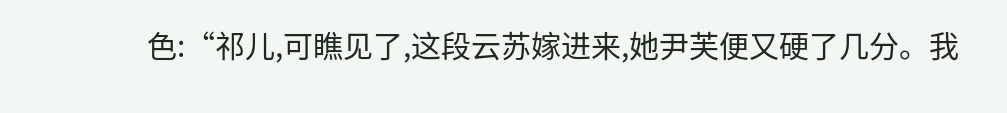色:“祁儿,可瞧见了,这段云苏嫁进来,她尹芙便又硬了几分。我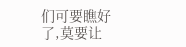们可要瞧好了,莫要让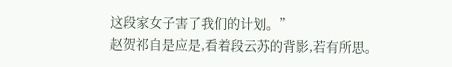这段家女子害了我们的计划。”
赵贺祁自是应是,看着段云苏的背影,若有所思。